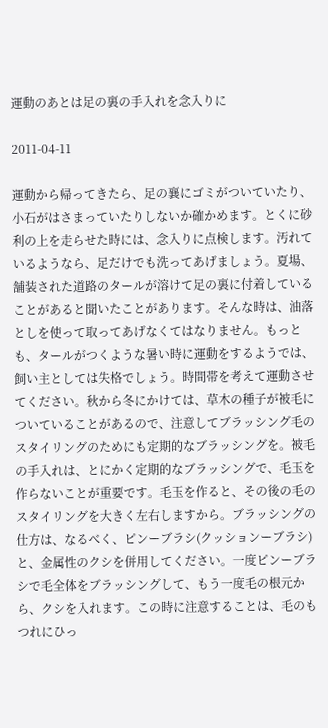運動のあとは足の裏の手入れを念入りに

2011-04-11

運動から帰ってきたら、足の襄にゴミがついていたり、小石がはさまっていたりしないか確かめます。とくに砂利の上を走らせた時には、念入りに点検します。汚れているようなら、足だけでも洗ってあげましょう。夏場、舗装された道路のタールが溶けて足の裏に付着していることがあると聞いたことがあります。そんな時は、油落としを使って取ってあげなくてはなりません。もっとも、タールがつくような暑い時に運動をするようでは、飼い主としては失格でしょう。時間帯を考えて運動させてください。秋から冬にかけては、草木の種子が被毛についていることがあるので、注意してブラッシング毛のスタイリングのためにも定期的なブラッシングを。被毛の手入れは、とにかく定期的なブラッシングで、毛玉を作らないことが重要です。毛玉を作ると、その後の毛のスタイリングを大きく左右しますから。ブラッシングの仕方は、なるべく、ピンーブラシ(クッションーブラシ)と、金属性のクシを併用してください。一度ピンーブラシで毛全体をブラッシングして、もう一度毛の根元から、クシを入れます。この時に注意することは、毛のもつれにひっ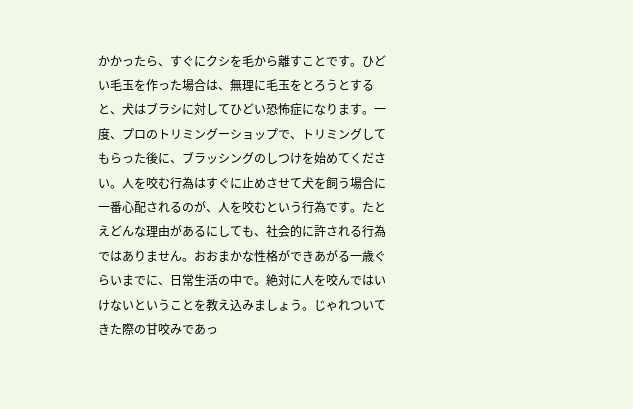かかったら、すぐにクシを毛から離すことです。ひどい毛玉を作った場合は、無理に毛玉をとろうとすると、犬はブラシに対してひどい恐怖症になります。一度、プロのトリミングーショップで、トリミングしてもらった後に、ブラッシングのしつけを始めてください。人を咬む行為はすぐに止めさせて犬を飼う場合に一番心配されるのが、人を咬むという行為です。たとえどんな理由があるにしても、社会的に許される行為ではありません。おおまかな性格ができあがる一歳ぐらいまでに、日常生活の中で。絶対に人を咬んではいけないということを教え込みましょう。じゃれついてきた際の甘咬みであっ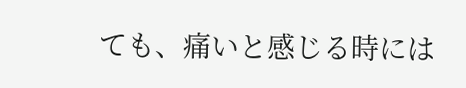ても、痛いと感じる時には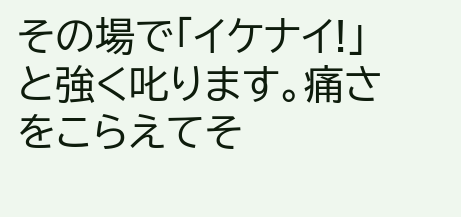その場で「イケナイ!」と強く叱ります。痛さをこらえてそ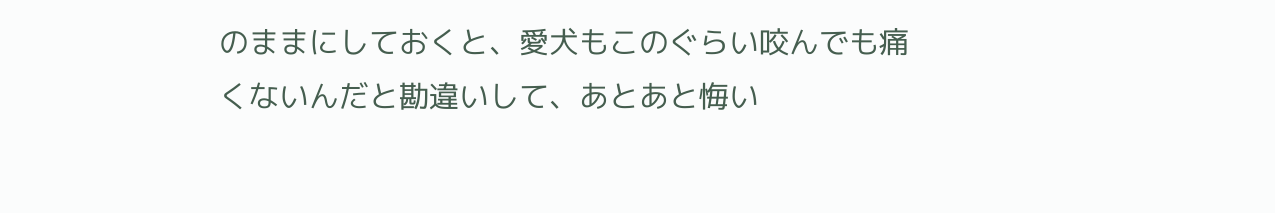のままにしておくと、愛犬もこのぐらい咬んでも痛くないんだと勘違いして、あとあと悔い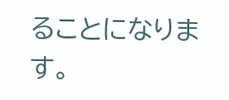ることになります。